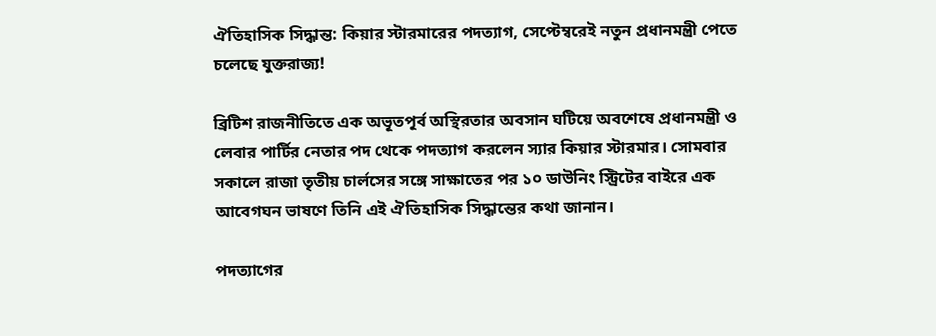ঐতিহাসিক সিদ্ধান্ত: কিয়ার স্টারমারের পদত্যাগ, সেপ্টেম্বরেই নতুন প্রধানমন্ত্রী পেতে চলেছে যুক্তরাজ্য!

ব্রিটিশ রাজনীতিতে এক অভূতপূর্ব অস্থিরতার অবসান ঘটিয়ে অবশেষে প্রধানমন্ত্রী ও লেবার পার্টির নেতার পদ থেকে পদত্যাগ করলেন স্যার কিয়ার স্টারমার। সোমবার সকালে রাজা তৃতীয় চার্লসের সঙ্গে সাক্ষাতের পর ১০ ডাউনিং স্ট্রিটের বাইরে এক আবেগঘন ভাষণে তিনি এই ঐতিহাসিক সিদ্ধান্তের কথা জানান।

পদত্যাগের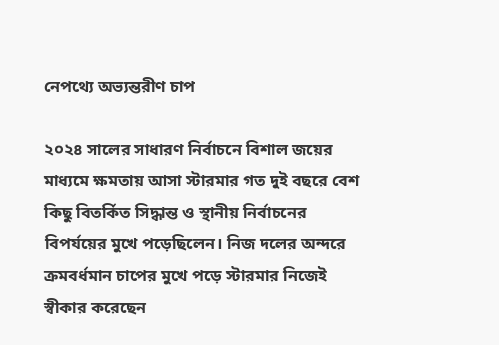নেপথ্যে অভ্যন্তরীণ চাপ

২০২৪ সালের সাধারণ নির্বাচনে বিশাল জয়ের মাধ্যমে ক্ষমতায় আসা স্টারমার গত দুই বছরে বেশ কিছু বিতর্কিত সিদ্ধান্ত ও স্থানীয় নির্বাচনের বিপর্যয়ের মুখে পড়েছিলেন। নিজ দলের অন্দরে ক্রমবর্ধমান চাপের মুখে পড়ে স্টারমার নিজেই স্বীকার করেছেন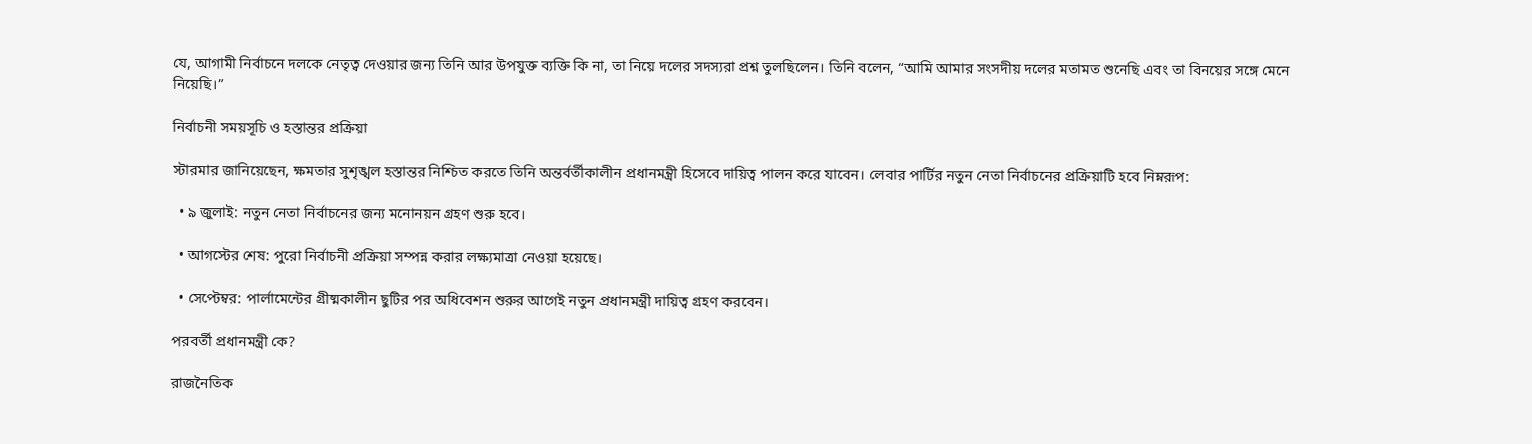যে, আগামী নির্বাচনে দলকে নেতৃত্ব দেওয়ার জন্য তিনি আর উপযুক্ত ব্যক্তি কি না, তা নিয়ে দলের সদস্যরা প্রশ্ন তুলছিলেন। তিনি বলেন, “আমি আমার সংসদীয় দলের মতামত শুনেছি এবং তা বিনয়ের সঙ্গে মেনে নিয়েছি।”

নির্বাচনী সময়সূচি ও হস্তান্তর প্রক্রিয়া

স্টারমার জানিয়েছেন, ক্ষমতার সুশৃঙ্খল হস্তান্তর নিশ্চিত করতে তিনি অন্তর্বর্তীকালীন প্রধানমন্ত্রী হিসেবে দায়িত্ব পালন করে যাবেন। লেবার পার্টির নতুন নেতা নির্বাচনের প্রক্রিয়াটি হবে নিম্নরূপ:

  • ৯ জুলাই: নতুন নেতা নির্বাচনের জন্য মনোনয়ন গ্রহণ শুরু হবে।

  • আগস্টের শেষ: পুরো নির্বাচনী প্রক্রিয়া সম্পন্ন করার লক্ষ্যমাত্রা নেওয়া হয়েছে।

  • সেপ্টেম্বর: পার্লামেন্টের গ্রীষ্মকালীন ছুটির পর অধিবেশন শুরুর আগেই নতুন প্রধানমন্ত্রী দায়িত্ব গ্রহণ করবেন।

পরবর্তী প্রধানমন্ত্রী কে?

রাজনৈতিক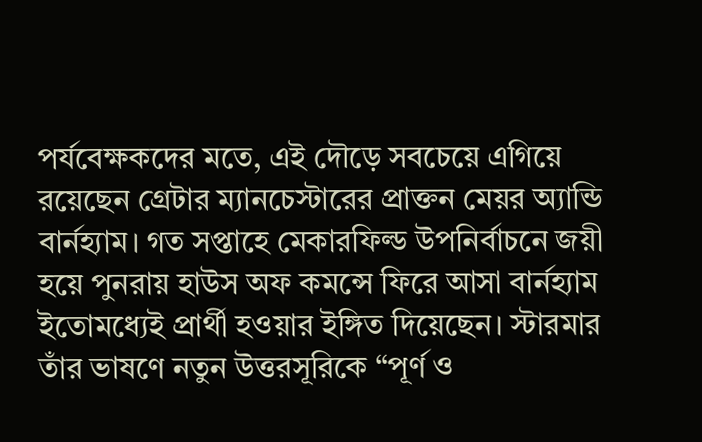পর্যবেক্ষকদের মতে, এই দৌড়ে সবচেয়ে এগিয়ে রয়েছেন গ্রেটার ম্যানচেস্টারের প্রাক্তন মেয়র অ্যান্ডি বার্নহ্যাম। গত সপ্তাহে মেকারফিল্ড উপনির্বাচনে জয়ী হয়ে পুনরায় হাউস অফ কমন্সে ফিরে আসা বার্নহ্যাম ইতোমধ্যেই প্রার্থী হওয়ার ইঙ্গিত দিয়েছেন। স্টারমার তাঁর ভাষণে নতুন উত্তরসূরিকে “পূর্ণ ও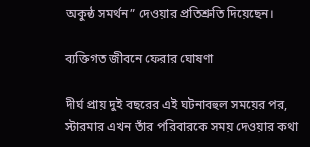অকুন্ঠ সমর্থন” দেওয়ার প্রতিশ্রুতি দিয়েছেন।

ব্যক্তিগত জীবনে ফেরার ঘোষণা

দীর্ঘ প্রায় দুই বছরের এই ঘটনাবহুল সময়ের পর, স্টারমার এখন তাঁর পরিবারকে সময় দেওয়ার কথা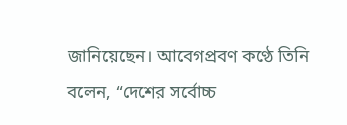জানিয়েছেন। আবেগপ্রবণ কণ্ঠে তিনি বলেন, “দেশের সর্বোচ্চ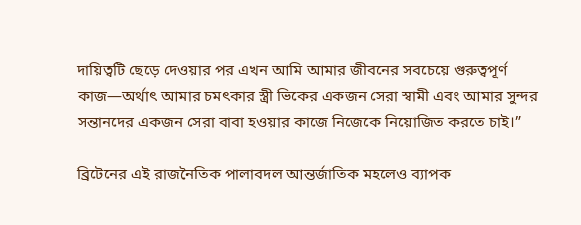দায়িত্বটি ছেড়ে দেওয়ার পর এখন আমি আমার জীবনের সবচেয়ে গুরুত্বপূর্ণ কাজ—অর্থাৎ আমার চমৎকার স্ত্রী ভিকের একজন সেরা স্বামী এবং আমার সুন্দর সন্তানদের একজন সেরা বাবা হওয়ার কাজে নিজেকে নিয়োজিত করতে চাই।”

ব্রিটেনের এই রাজনৈতিক পালাবদল আন্তর্জাতিক মহলেও ব্যাপক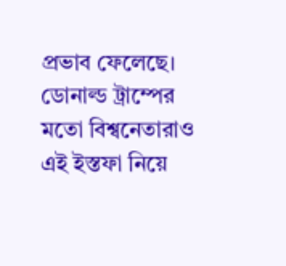প্রভাব ফেলেছে। ডোনাল্ড ট্রাম্পের মতো বিশ্বনেতারাও এই ইস্তফা নিয়ে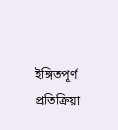ইঙ্গিতপূর্ণ প্রতিক্রিয়া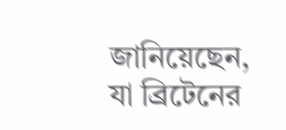জানিয়েছেন, যা ব্রিটেনের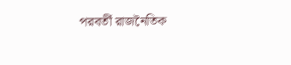পরবর্তী রাজনৈতিক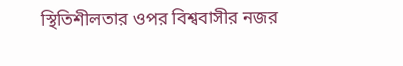স্থিতিশীলতার ওপর বিশ্ববাসীর নজর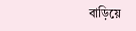বাড়িয়ে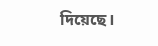দিয়েছে।